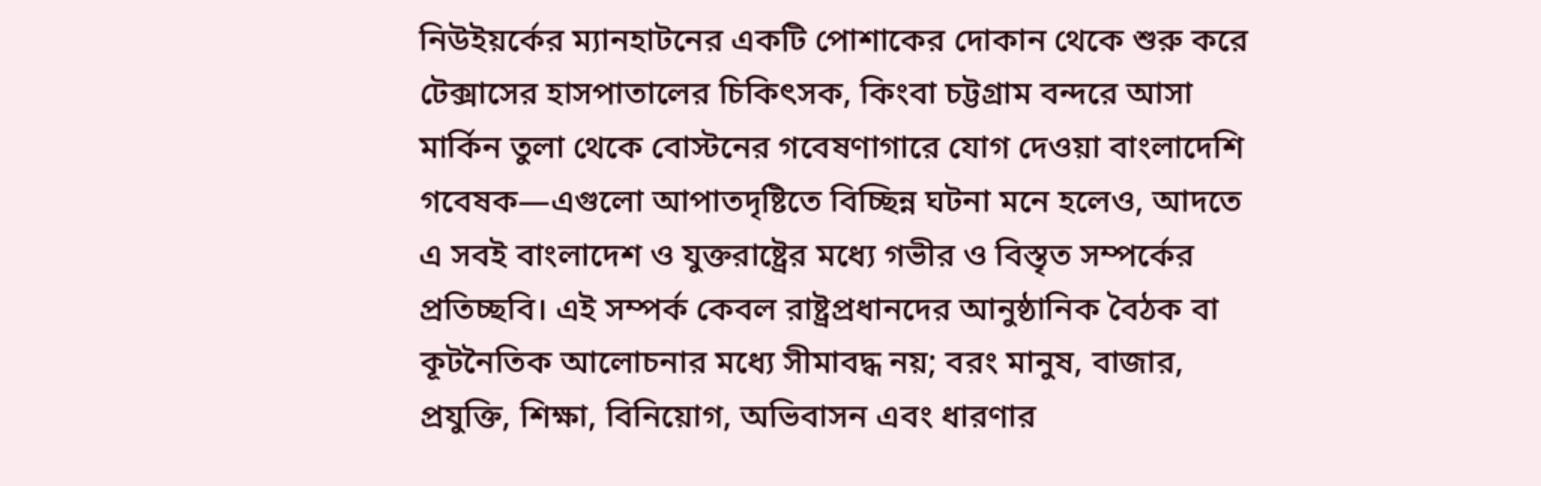নিউইয়র্কের ম্যানহাটনের একটি পোশাকের দোকান থেকে শুরু করে টেক্সাসের হাসপাতালের চিকিৎসক, কিংবা চট্টগ্রাম বন্দরে আসা মার্কিন তুলা থেকে বোস্টনের গবেষণাগারে যোগ দেওয়া বাংলাদেশি গবেষক—এগুলো আপাতদৃষ্টিতে বিচ্ছিন্ন ঘটনা মনে হলেও, আদতে এ সবই বাংলাদেশ ও যুক্তরাষ্ট্রের মধ্যে গভীর ও বিস্তৃত সম্পর্কের প্রতিচ্ছবি। এই সম্পর্ক কেবল রাষ্ট্রপ্রধানদের আনুষ্ঠানিক বৈঠক বা কূটনৈতিক আলোচনার মধ্যে সীমাবদ্ধ নয়; বরং মানুষ, বাজার, প্রযুক্তি, শিক্ষা, বিনিয়োগ, অভিবাসন এবং ধারণার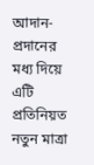আদান-প্রদানের মধ্য দিয়ে এটি প্রতিনিয়ত নতুন মাত্রা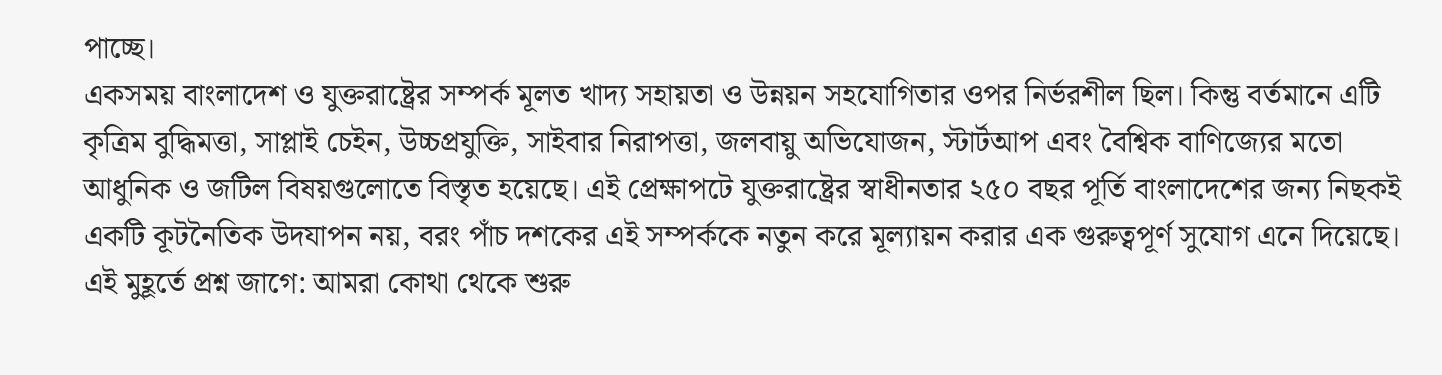পাচ্ছে।
একসময় বাংলাদেশ ও যুক্তরাষ্ট্রের সম্পর্ক মূলত খাদ্য সহায়তা ও উন্নয়ন সহযোগিতার ওপর নির্ভরশীল ছিল। কিন্তু বর্তমানে এটি কৃত্রিম বুদ্ধিমত্তা, সাপ্লাই চেইন, উচ্চপ্রযুক্তি, সাইবার নিরাপত্তা, জলবায়ু অভিযোজন, স্টার্টআপ এবং বৈশ্বিক বাণিজ্যের মতো আধুনিক ও জটিল বিষয়গুলোতে বিস্তৃত হয়েছে। এই প্রেক্ষাপটে যুক্তরাষ্ট্রের স্বাধীনতার ২৫০ বছর পূর্তি বাংলাদেশের জন্য নিছকই একটি কূটনৈতিক উদযাপন নয়, বরং পাঁচ দশকের এই সম্পর্ককে নতুন করে মূল্যায়ন করার এক গুরুত্বপূর্ণ সুযোগ এনে দিয়েছে।
এই মুহূর্তে প্রশ্ন জাগে: আমরা কোথা থেকে শুরু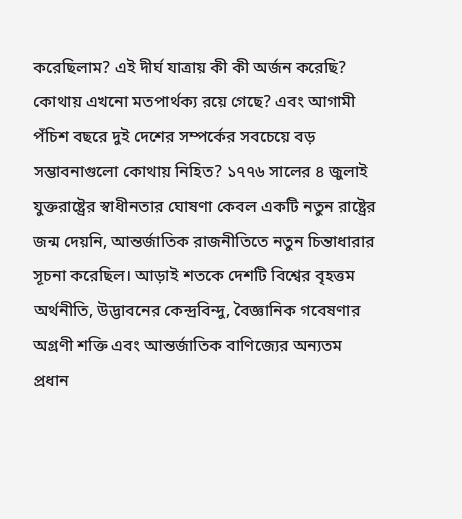করেছিলাম? এই দীর্ঘ যাত্রায় কী কী অর্জন করেছি? কোথায় এখনো মতপার্থক্য রয়ে গেছে? এবং আগামী পঁচিশ বছরে দুই দেশের সম্পর্কের সবচেয়ে বড় সম্ভাবনাগুলো কোথায় নিহিত? ১৭৭৬ সালের ৪ জুলাই যুক্তরাষ্ট্রের স্বাধীনতার ঘোষণা কেবল একটি নতুন রাষ্ট্রের জন্ম দেয়নি, আন্তর্জাতিক রাজনীতিতে নতুন চিন্তাধারার সূচনা করেছিল। আড়াই শতকে দেশটি বিশ্বের বৃহত্তম অর্থনীতি, উদ্ভাবনের কেন্দ্রবিন্দু, বৈজ্ঞানিক গবেষণার অগ্রণী শক্তি এবং আন্তর্জাতিক বাণিজ্যের অন্যতম প্রধান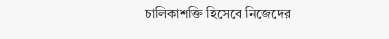চালিকাশক্তি হিসেবে নিজেদের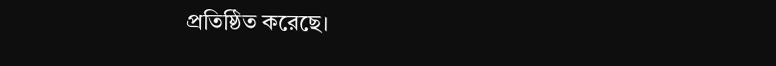প্রতিষ্ঠিত করেছে।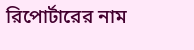রিপোর্টারের নাম